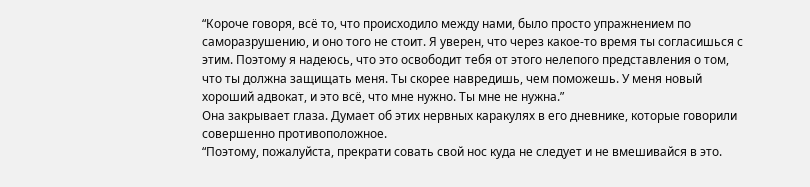“Короче говоря, всё то, что происходило между нами, было просто упражнением по саморазрушению, и оно того не стоит. Я уверен, что через какое-то время ты согласишься с этим. Поэтому я надеюсь, что это освободит тебя от этого нелепого представления о том, что ты должна защищать меня. Ты скорее навредишь, чем поможешь. У меня новый хороший адвокат, и это всё, что мне нужно. Ты мне не нужна.”
Она закрывает глаза. Думает об этих нервных каракулях в его дневнике, которые говорили совершенно противоположное.
“Поэтому, пожалуйста, прекрати совать свой нос куда не следует и не вмешивайся в это.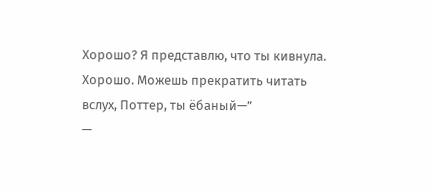Хорошо? Я представлю, что ты кивнула. Хорошо. Можешь прекратить читать вслух, Поттер, ты ёбаный—”
—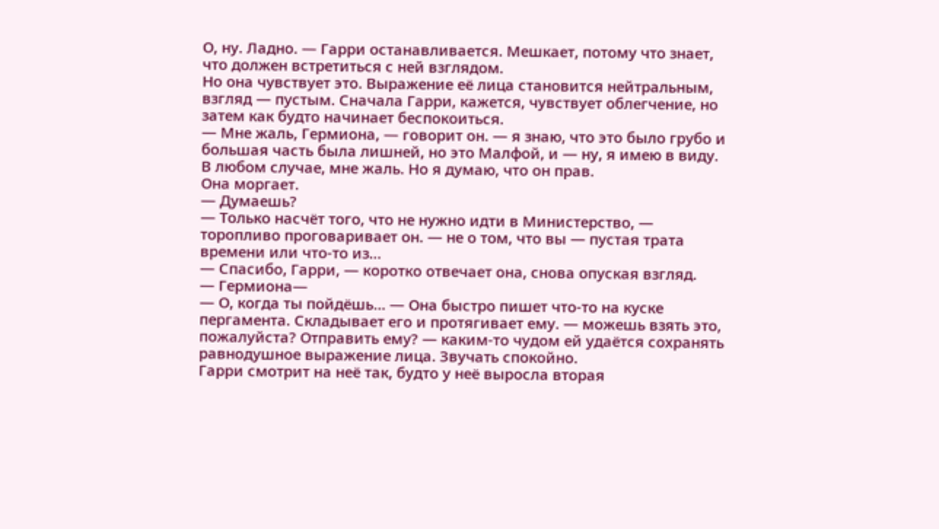О, ну. Ладно. — Гарри останавливается. Мешкает, потому что знает, что должен встретиться с ней взглядом.
Но она чувствует это. Выражение её лица становится нейтральным, взгляд — пустым. Сначала Гарри, кажется, чувствует облегчение, но затем как будто начинает беспокоиться.
— Мне жаль, Гермиона, — говорит он. — я знаю, что это было грубо и большая часть была лишней, но это Малфой, и — ну, я имею в виду. В любом случае, мне жаль. Но я думаю, что он прав.
Она моргает.
— Думаешь?
— Только насчёт того, что не нужно идти в Министерство, — торопливо проговаривает он. — не о том, что вы — пустая трата времени или что-то из…
— Спасибо, Гарри, — коротко отвечает она, снова опуская взгляд.
— Гермиона—
— О, когда ты пойдёшь… — Она быстро пишет что-то на куске пергамента. Складывает его и протягивает ему. — можешь взять это, пожалуйста? Отправить ему? — каким-то чудом ей удаётся сохранять равнодушное выражение лица. Звучать спокойно.
Гарри смотрит на неё так, будто у неё выросла вторая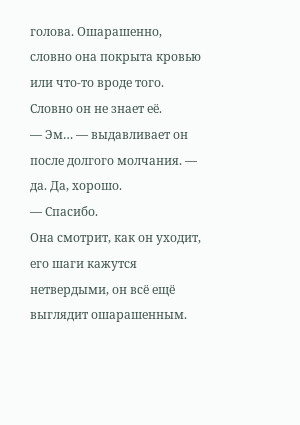голова. Ошарашенно, словно она покрыта кровью или что-то вроде того.
Словно он не знает её.
— Эм… — выдавливает он после долгого молчания. — да. Да, хорошо.
— Спасибо.
Она смотрит, как он уходит, его шаги кажутся нетвердыми, он всё ещё выглядит ошарашенным.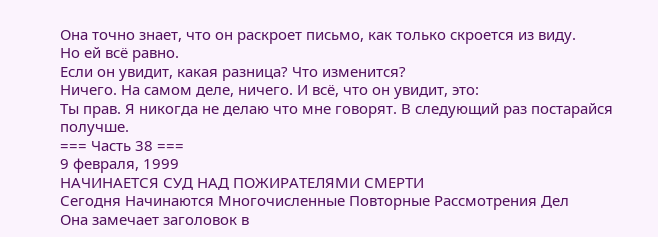Она точно знает, что он раскроет письмо, как только скроется из виду.
Но ей всё равно.
Если он увидит, какая разница? Что изменится?
Ничего. На самом деле, ничего. И всё, что он увидит, это:
Ты прав. Я никогда не делаю что мне говорят. В следующий раз постарайся получше.
=== Часть 38 ===
9 февраля, 1999
НАЧИНАЕТСЯ СУД НАД ПОЖИРАТЕЛЯМИ СМЕРТИ
Сегодня Начинаются Многочисленные Повторные Рассмотрения Дел
Она замечает заголовок в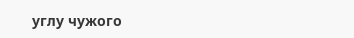углу чужого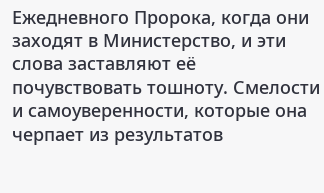Ежедневного Пророка, когда они заходят в Министерство, и эти слова заставляют её почувствовать тошноту. Смелости и самоуверенности, которые она черпает из результатов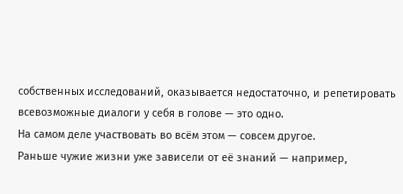собственных исследований, оказывается недостаточно, и репетировать всевозможные диалоги у себя в голове — это одно.
На самом деле участвовать во всём этом — совсем другое.
Раньше чужие жизни уже зависели от её знаний — например,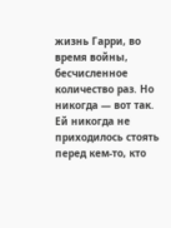жизнь Гарри, во время войны, бесчисленное количество раз. Но никогда — вот так.
Ей никогда не приходилось стоять перед кем-то, кто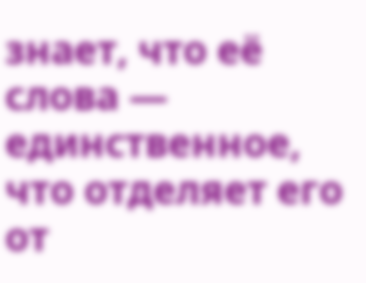знает, что её слова — единственное, что отделяет его от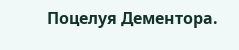Поцелуя Дементора.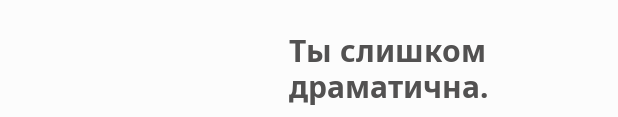Ты слишком драматична.